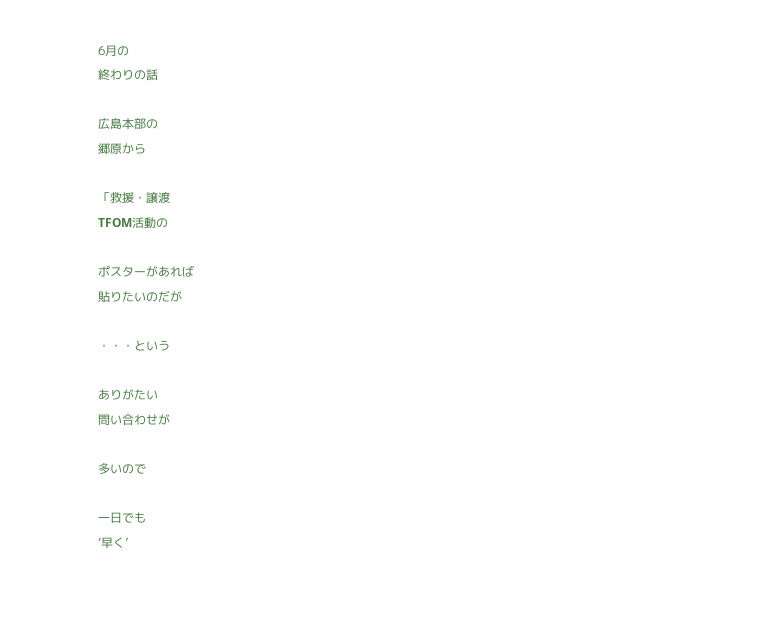6月の
終わりの話

広島本部の
郷原から

「救援・譲渡
TFOM活動の

ポスターがあれば
貼りたいのだが

・・・という

ありがたい
問い合わせが

多いので

一日でも
‘早く’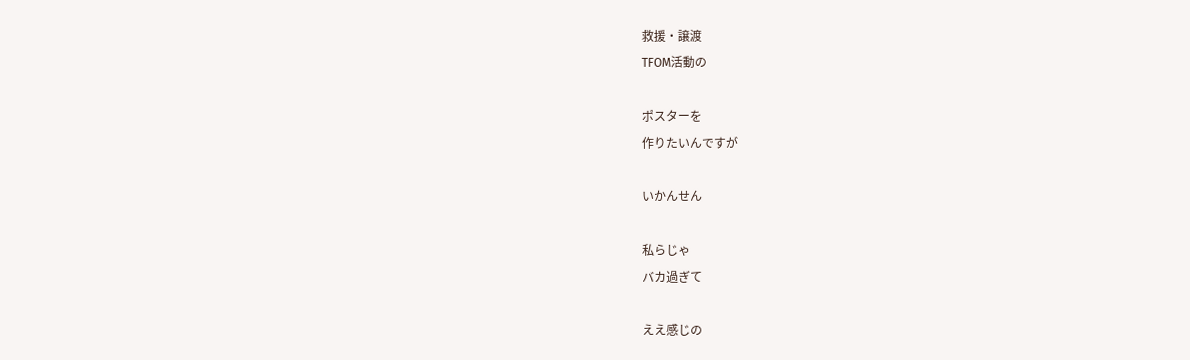救援・譲渡
TFOM活動の

ポスターを
作りたいんですが

いかんせん

私らじゃ
バカ過ぎて

ええ感じの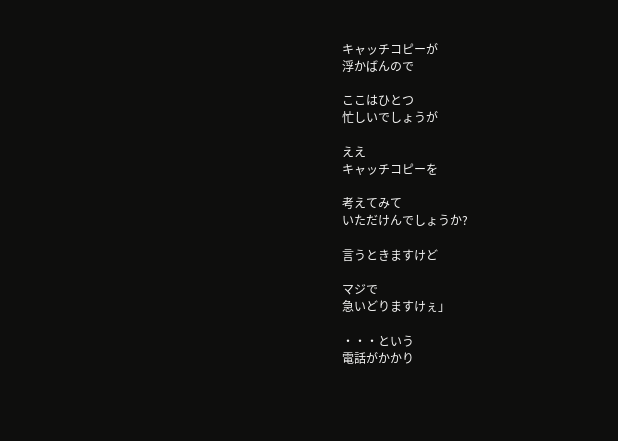キャッチコピーが
浮かばんので

ここはひとつ
忙しいでしょうが

ええ
キャッチコピーを

考えてみて
いただけんでしょうか?

言うときますけど

マジで
急いどりますけぇ」

・・・という
電話がかかり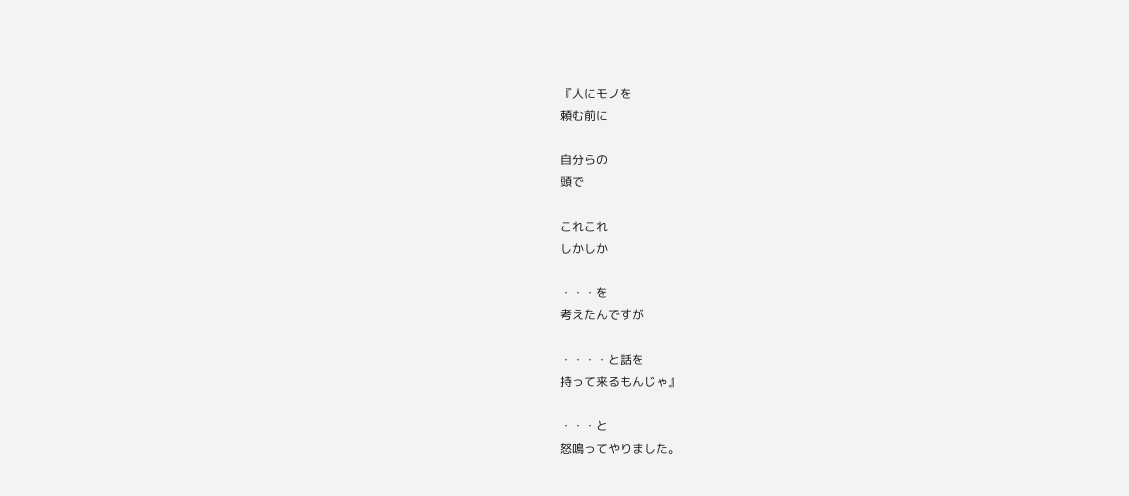『人にモノを
頼む前に

自分らの
頭で

これこれ
しかしか

・・・を
考えたんですが

・・・・と話を
持って来るもんじゃ』

・・・と
怒鳴ってやりました。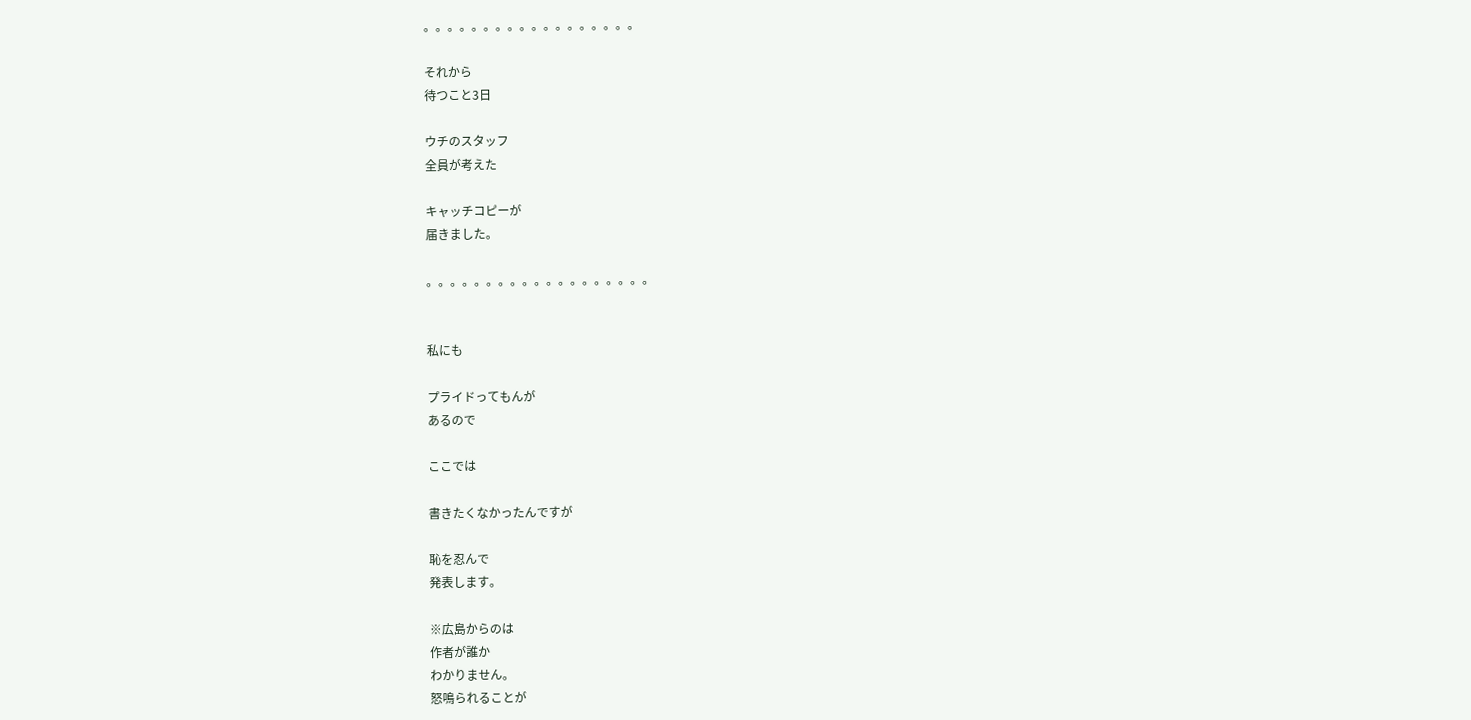。。。。。。。。。。。。。。。。。。

それから
待つこと3日

ウチのスタッフ
全員が考えた

キャッチコピーが
届きました。

。。。。。。。。。。。。。。。。。。。


私にも

プライドってもんが
あるので

ここでは

書きたくなかったんですが

恥を忍んで
発表します。

※広島からのは
作者が誰か
わかりません。
怒鳴られることが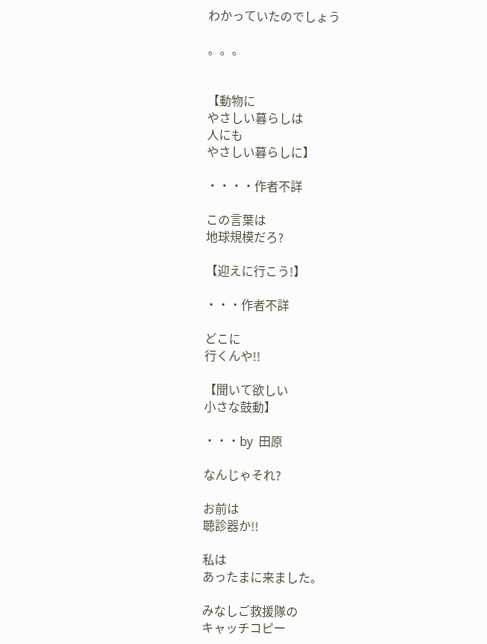わかっていたのでしょう

。。。


【動物に
やさしい暮らしは
人にも
やさしい暮らしに】

・・・・作者不詳

この言葉は
地球規模だろ?

【迎えに行こう!】

・・・作者不詳

どこに
行くんや!!

【聞いて欲しい
小さな鼓動】

・・・by  田原

なんじゃそれ?

お前は
聴診器か!!

私は
あったまに来ました。

みなしご救援隊の
キャッチコピー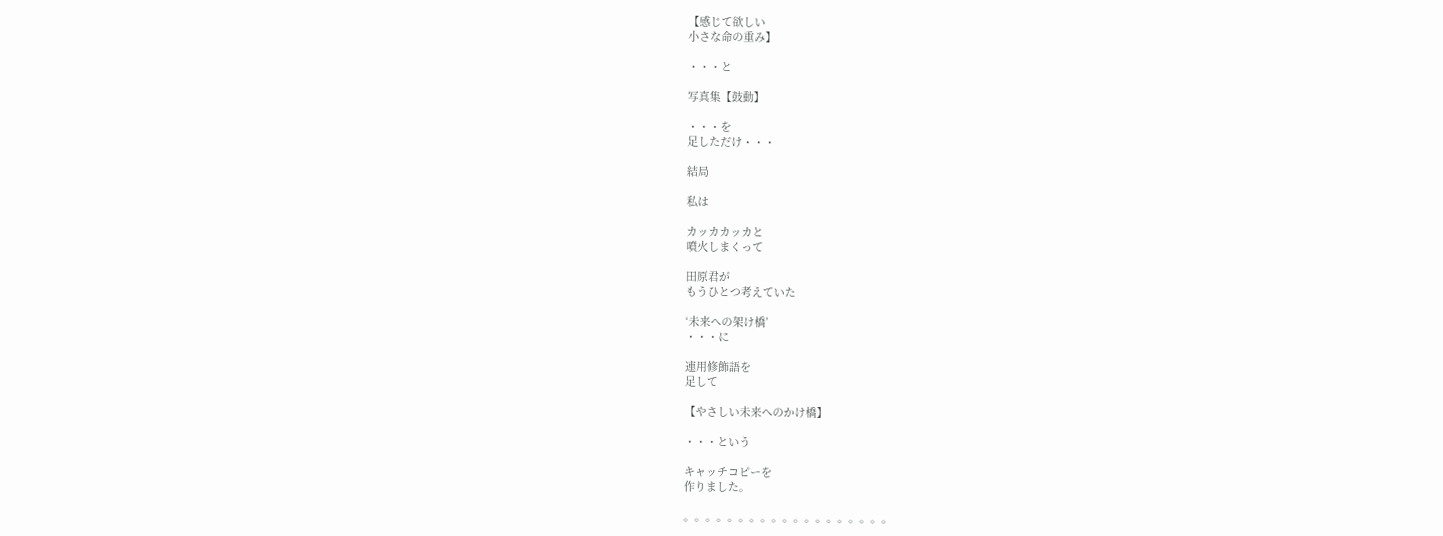【感じて欲しい
小さな命の重み】

・・・と

写真集【鼓動】

・・・を
足しただけ・・・

結局

私は

カッカカッカと
噴火しまくって

田原君が
もうひとつ考えていた

‘未来への架け橋’
・・・に

連用修飾語を
足して

【やさしい未来へのかけ橋】

・・・という

キャッチコピーを
作りました。

。。。。。。。。。。。。。。。。。。。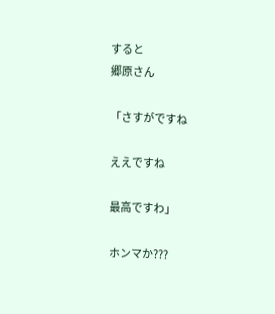すると
郷原さん

「さすがですね

ええですね

最高ですわ」

ホンマか???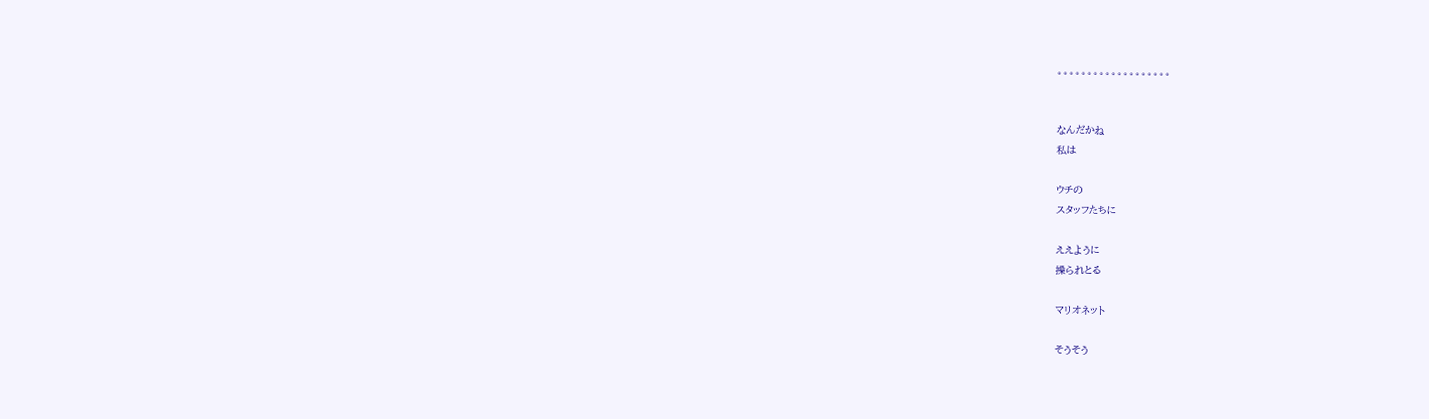。。。。。。。。。。。。。。。。。。。


なんだかね
私は

ウチの
スタッフたちに

ええように
操られとる

マリオネット

そうそう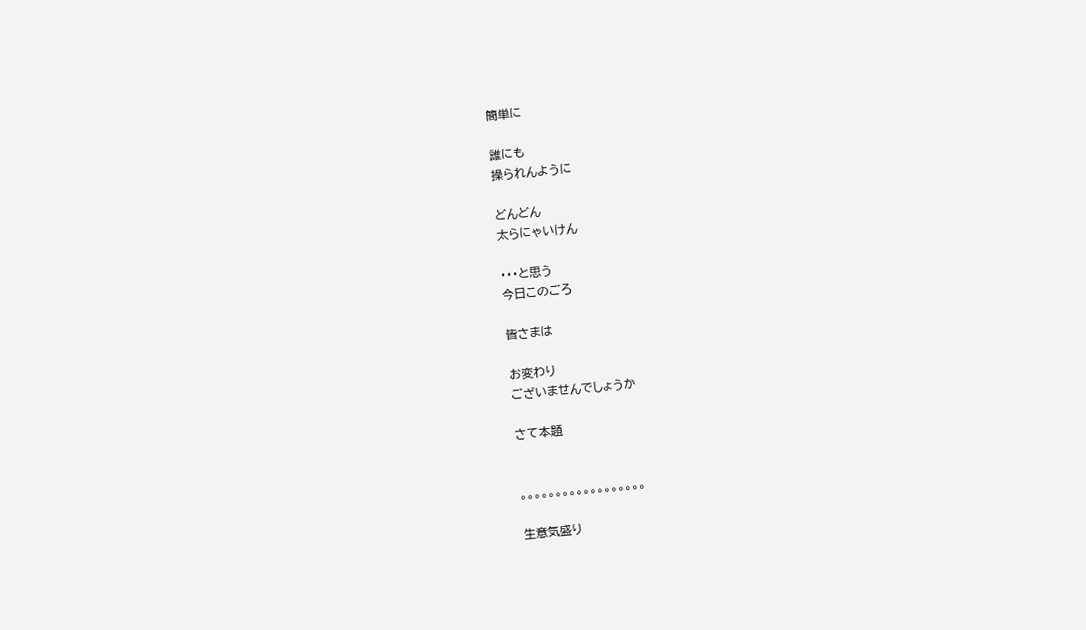簡単に

誰にも
操られんように

どんどん
太らにゃいけん

・・・と思う
今日このごろ

皆さまは

お変わり
ございませんでしょうか

さて本題


。。。。。。。。。。。。。。。。。。

生意気盛り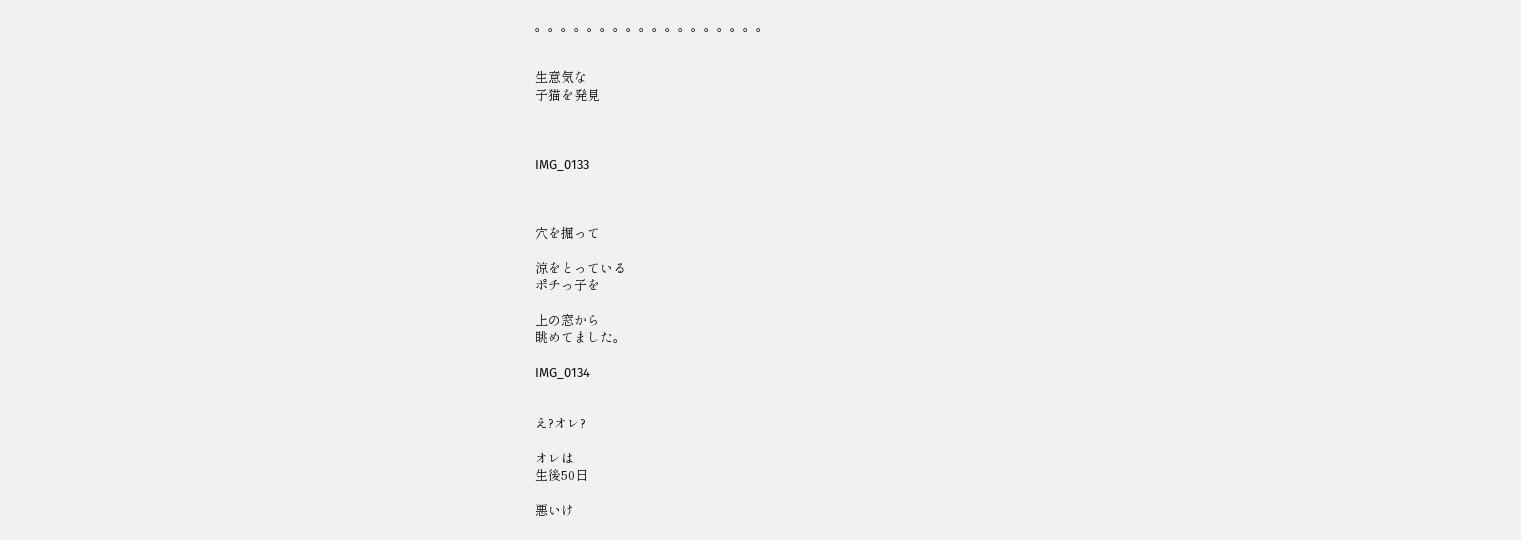。。。。。。。。。。。。。。。。。。


生意気な
子猫を発見



IMG_0133



穴を掘って

涼をとっている
ポチっ子を

上の窓から
眺めてました。

IMG_0134


え?オレ?

オレは
生後50日

悪いけ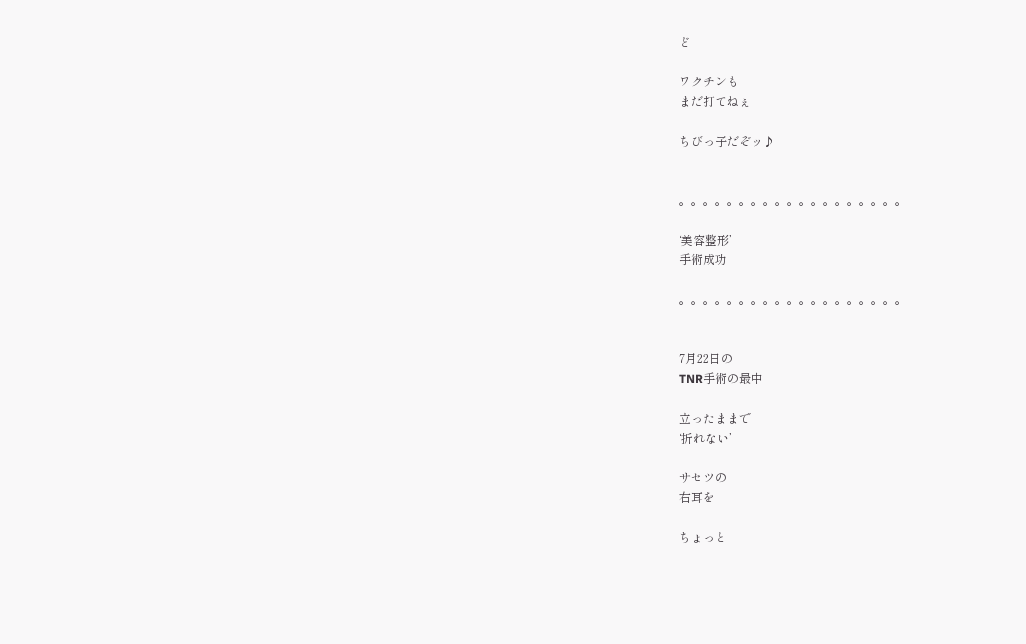ど

ワクチンも
まだ打てねぇ

ちびっ子だぞッ♪


。。。。。。。。。。。。。。。。。。。

‘美容整形’
手術成功

。。。。。。。。。。。。。。。。。。。


7月22日の
TNR手術の最中

立ったままで
‘折れない’

サセツの
右耳を

ちょっと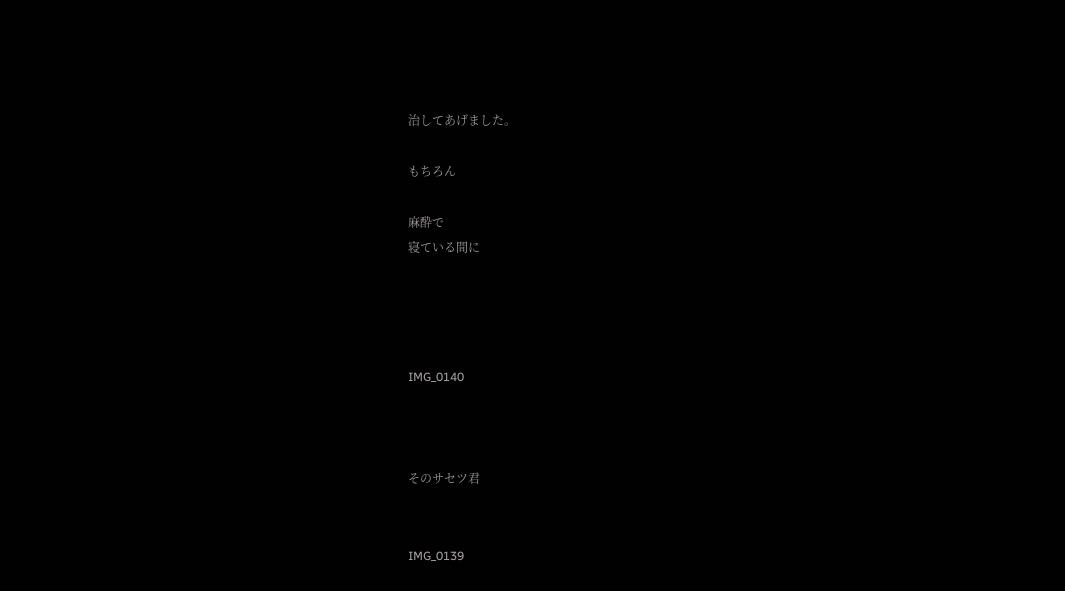治してあげました。

もちろん

麻酔で
寝ている間に




IMG_0140



そのサセツ君


IMG_0139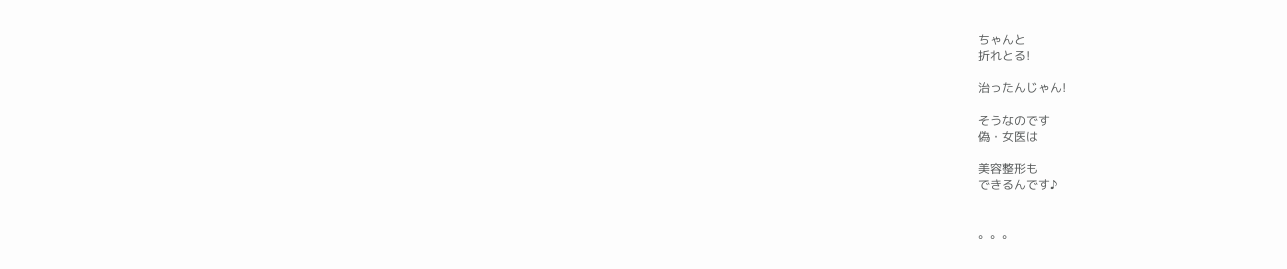ちゃんと
折れとる!

治ったんじゃん!

そうなのです
偽・女医は

美容整形も
できるんです♪


。。。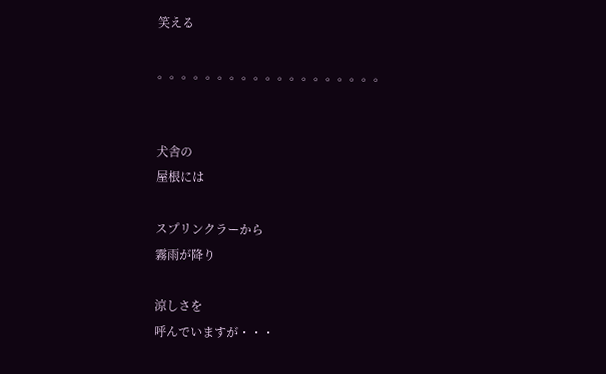笑える

。。。。。。。。。。。。。。。。。。。


犬舎の
屋根には

スプリンクラーから
霧雨が降り

涼しさを
呼んでいますが・・・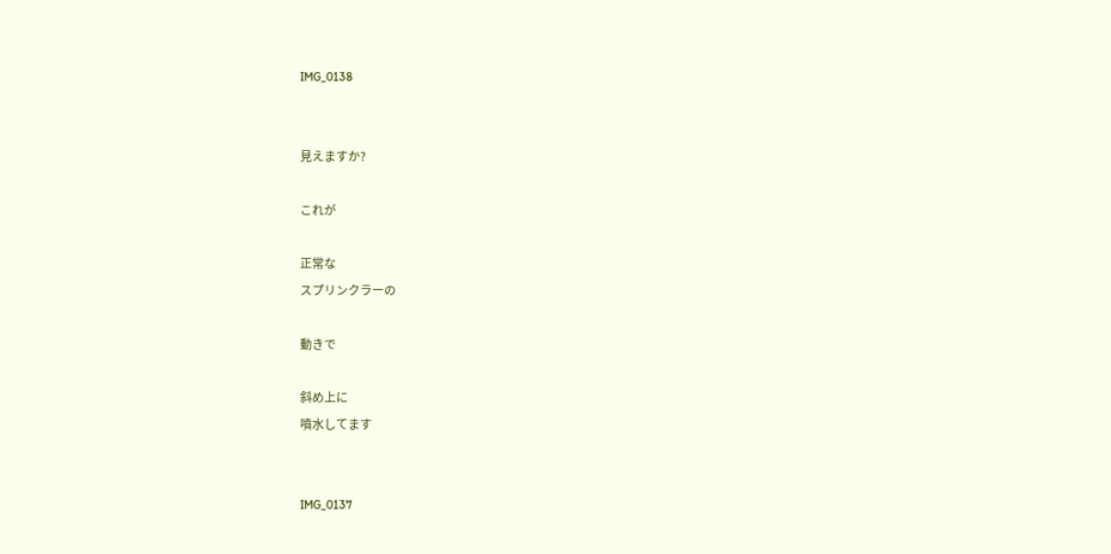IMG_0138


見えますか?

これが

正常な
スプリンクラーの

動きで

斜め上に
噴水してます


IMG_0137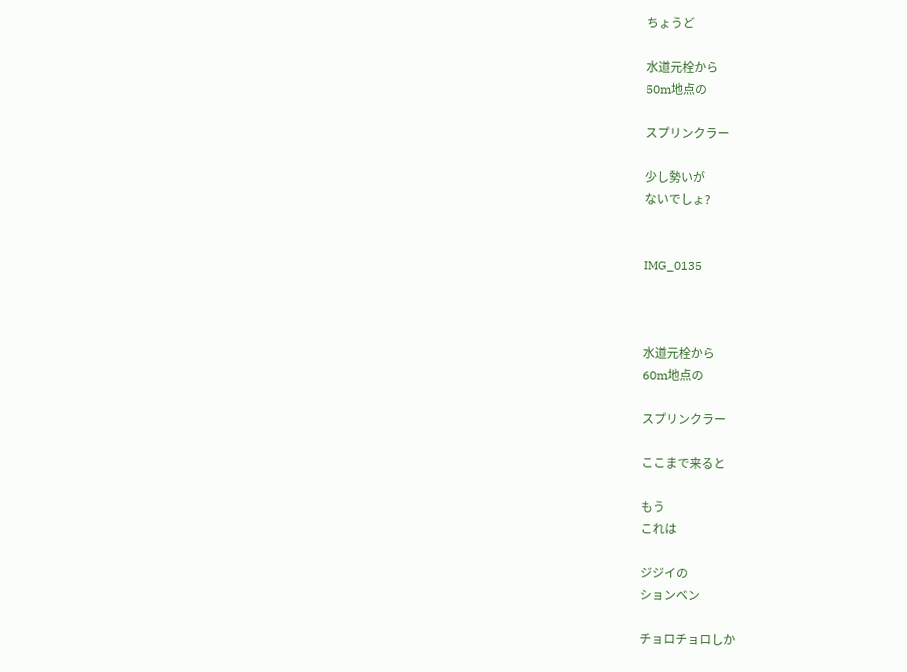ちょうど

水道元栓から
50m地点の

スプリンクラー

少し勢いが
ないでしょ?


IMG_0135



水道元栓から
60m地点の

スプリンクラー

ここまで来ると

もう
これは

ジジイの
ションベン

チョロチョロしか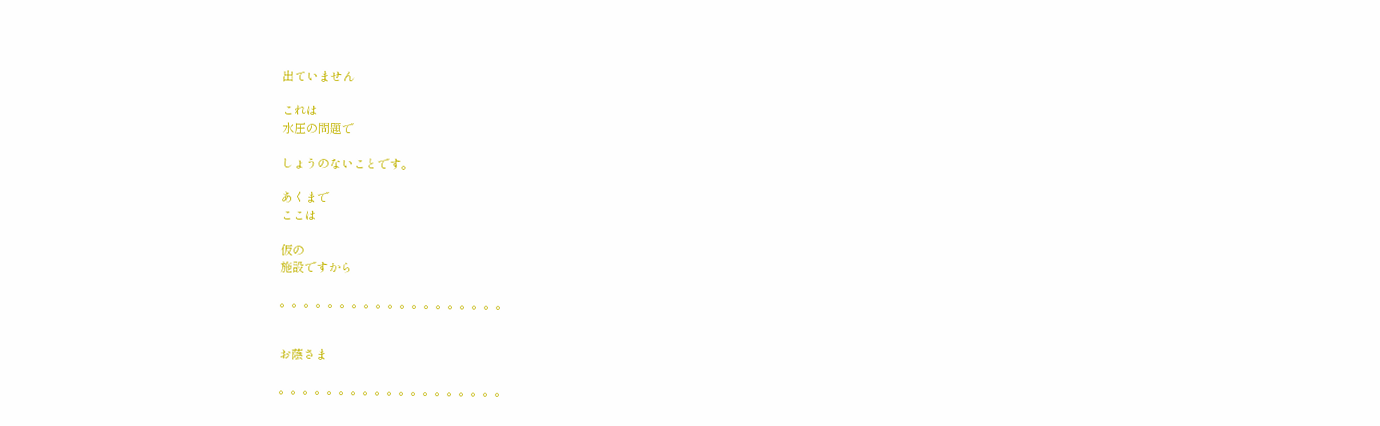出ていません

これは
水圧の問題で

しょうのないことです。

あくまで
ここは

仮の
施設ですから

。。。。。。。。。。。。。。。。。。。


お蔭さま

。。。。。。。。。。。。。。。。。。。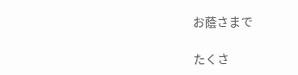お蔭さまで

たくさ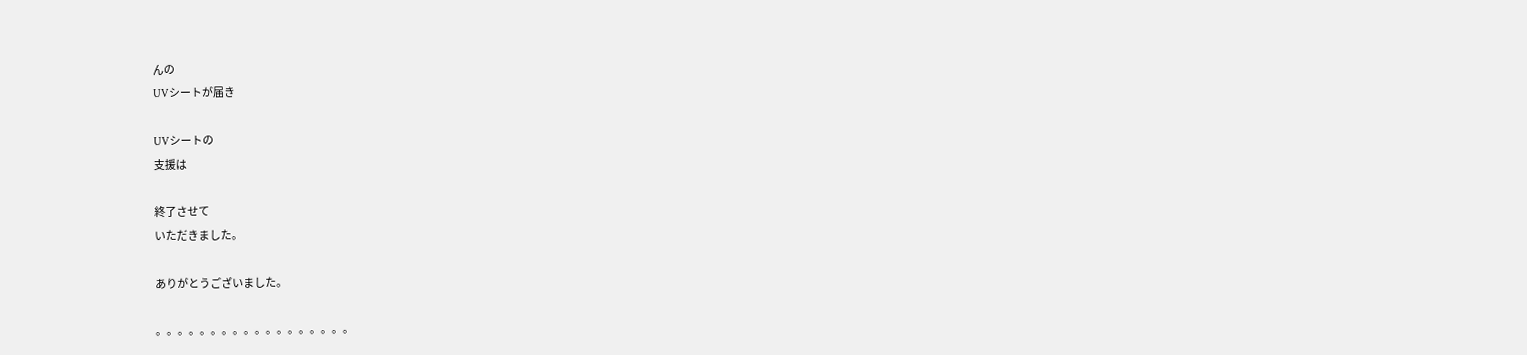んの
UVシートが届き

UVシートの
支援は

終了させて
いただきました。

ありがとうございました。

。。。。。。。。。。。。。。。。。。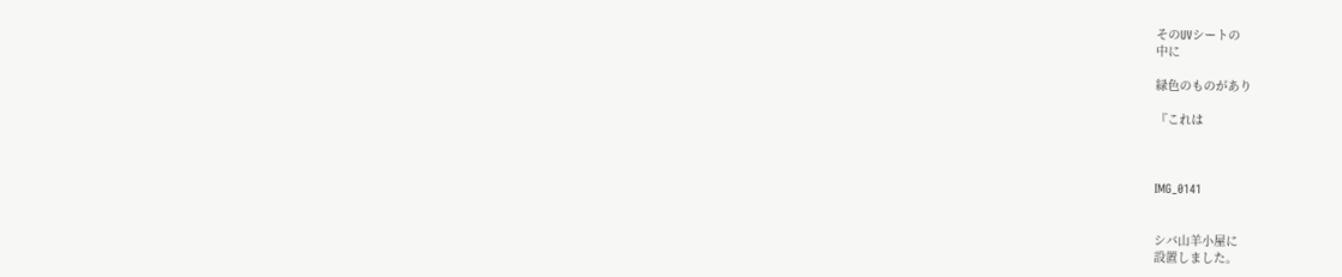そのUVシートの
中に

緑色のものがあり

『これは



IMG_0141


シバ山羊小屋に
設置しました。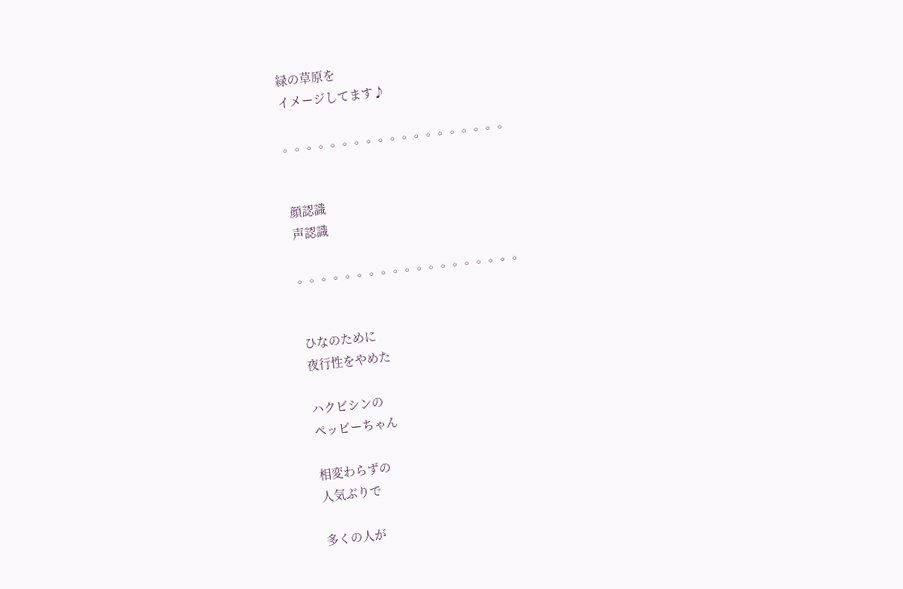緑の草原を
イメージしてます♪

。。。。。。。。。。。。。。。。。。。


顔認識
声認識

。。。。。。。。。。。。。。。。。。。


ひなのために
夜行性をやめた

ハクビシンの
ペッピーちゃん

相変わらずの
人気ぶりで

多くの人が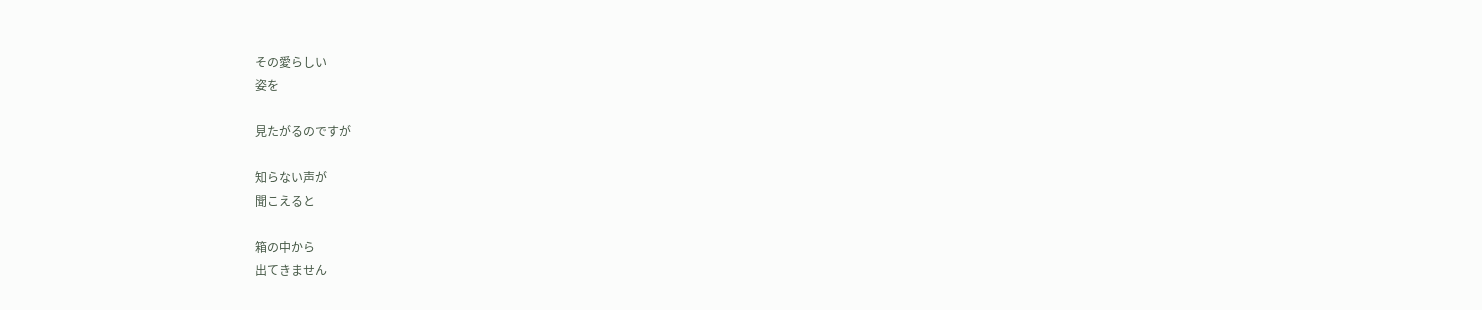その愛らしい
姿を

見たがるのですが

知らない声が
聞こえると

箱の中から
出てきません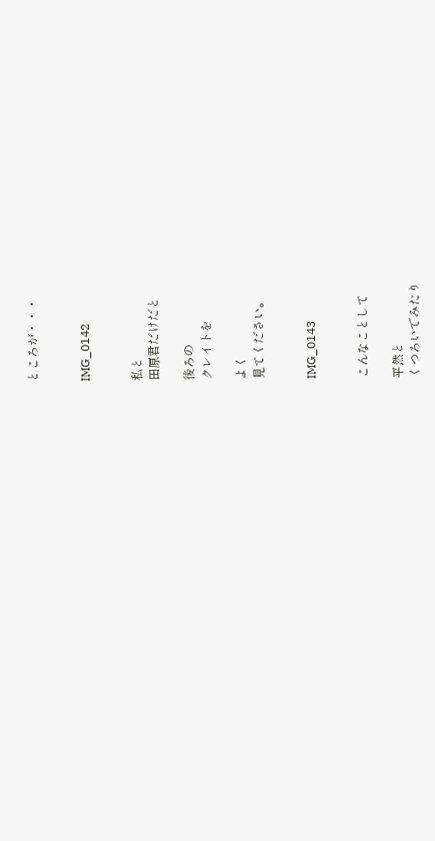ところが・・・


IMG_0142


私と
田原君だけだと

後ろの
クレイトを

よく
見てください。


IMG_0143


こんなことして

平然と
くつろいでみたり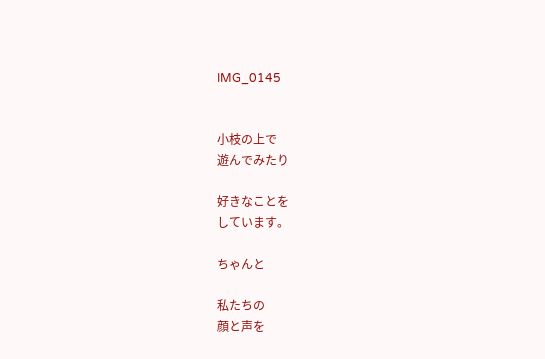IMG_0145


小枝の上で
遊んでみたり

好きなことを
しています。

ちゃんと

私たちの
顔と声を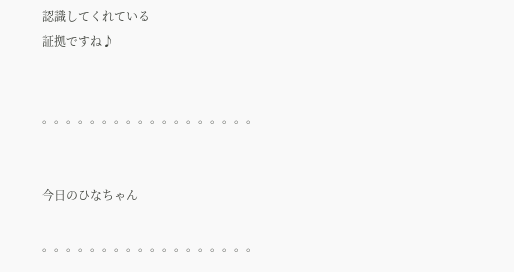認識してくれている
証拠ですね♪


。。。。。。。。。。。。。。。。。。


今日のひなちゃん

。。。。。。。。。。。。。。。。。。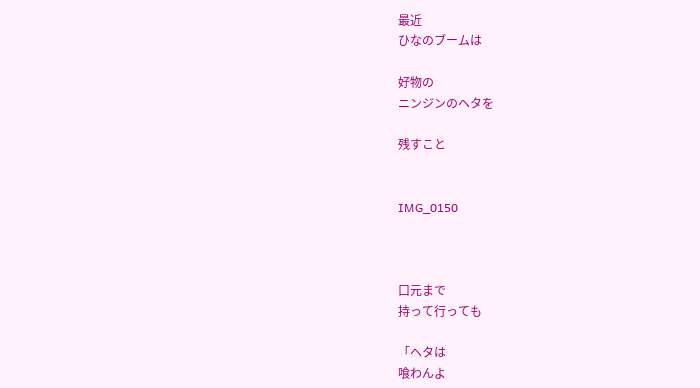最近
ひなのブームは

好物の
ニンジンのヘタを

残すこと


IMG_0150



口元まで
持って行っても

「ヘタは
喰わんよ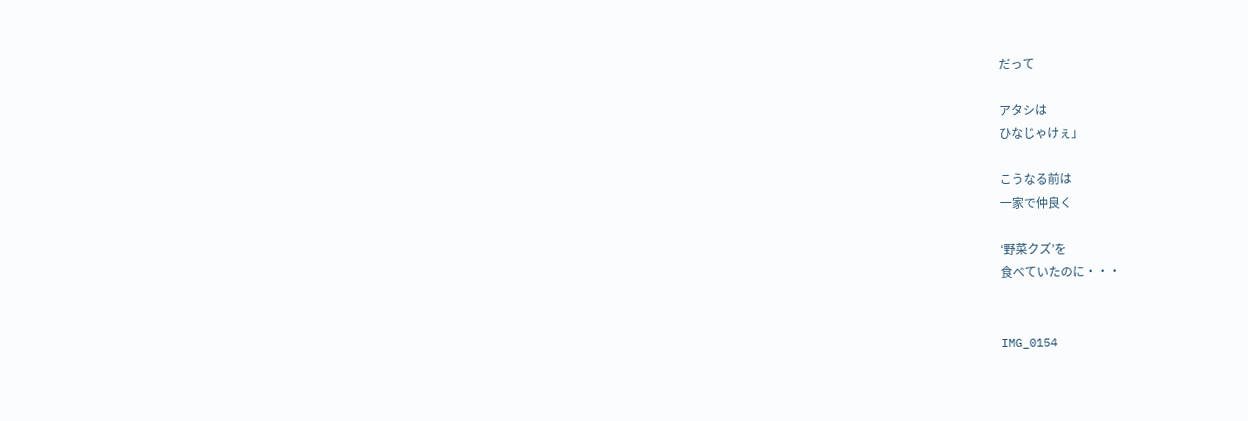だって

アタシは
ひなじゃけぇ」

こうなる前は
一家で仲良く

‘野菜クズ’を
食べていたのに・・・


IMG_0154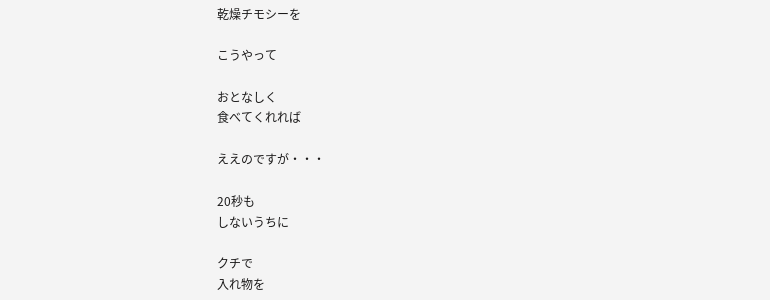乾燥チモシーを

こうやって

おとなしく
食べてくれれば

ええのですが・・・

20秒も
しないうちに

クチで
入れ物を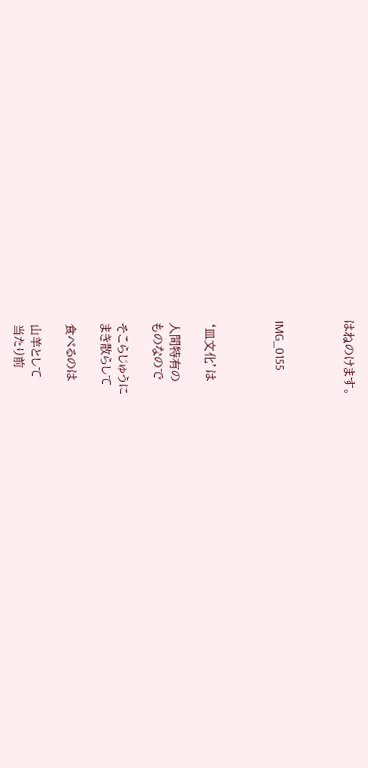はねのけます。



IMG_0155



‘皿文化’は

人間特有の
ものなので

そこらじゅうに
まき散らして

食べるのは

山羊として
当たり前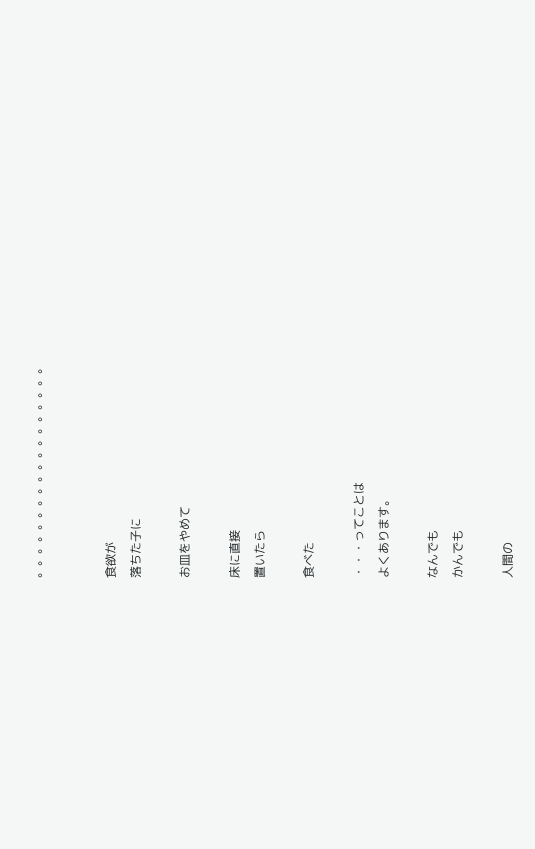。。。。。。。。。。。。。。。。。。


食欲が
落ちた子に

お皿をやめて

床に直接
置いたら

食べた

・・・ってことは
よくあります。

なんでも
かんでも

人間の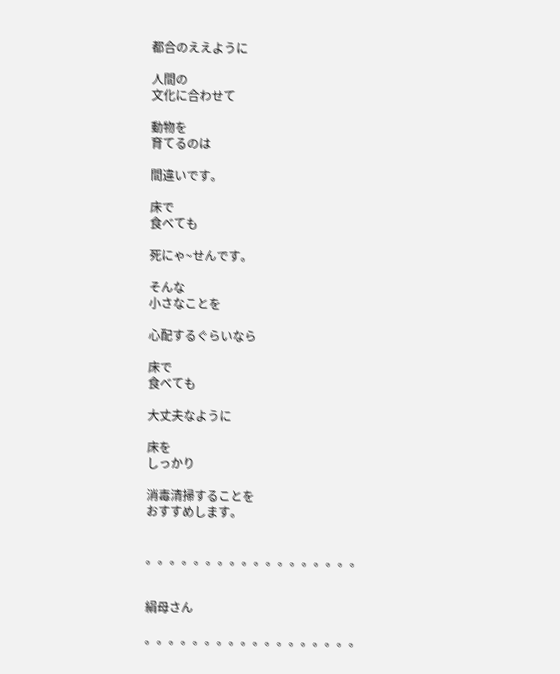都合のええように

人間の
文化に合わせて

動物を
育てるのは

間違いです。

床で
食べても

死にゃ~せんです。

そんな
小さなことを

心配するぐらいなら

床で
食べても

大丈夫なように

床を
しっかり

消毒清掃することを
おすすめします。


。。。。。。。。。。。。。。。。。。


絹母さん

。。。。。。。。。。。。。。。。。。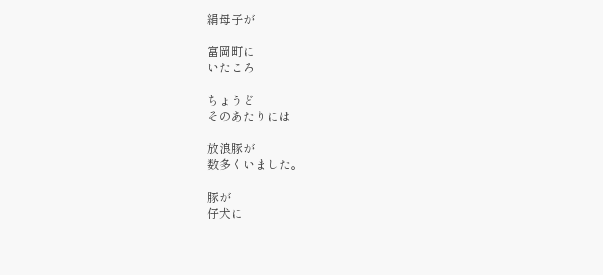絹母子が

富岡町に
いたころ

ちょうど
そのあたりには

放浪豚が
数多くいました。

豚が
仔犬に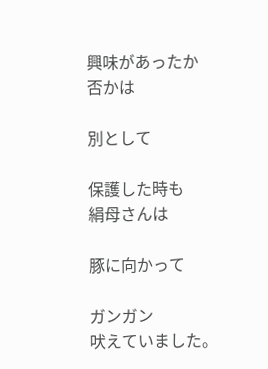興味があったか
否かは

別として

保護した時も
絹母さんは

豚に向かって

ガンガン
吠えていました。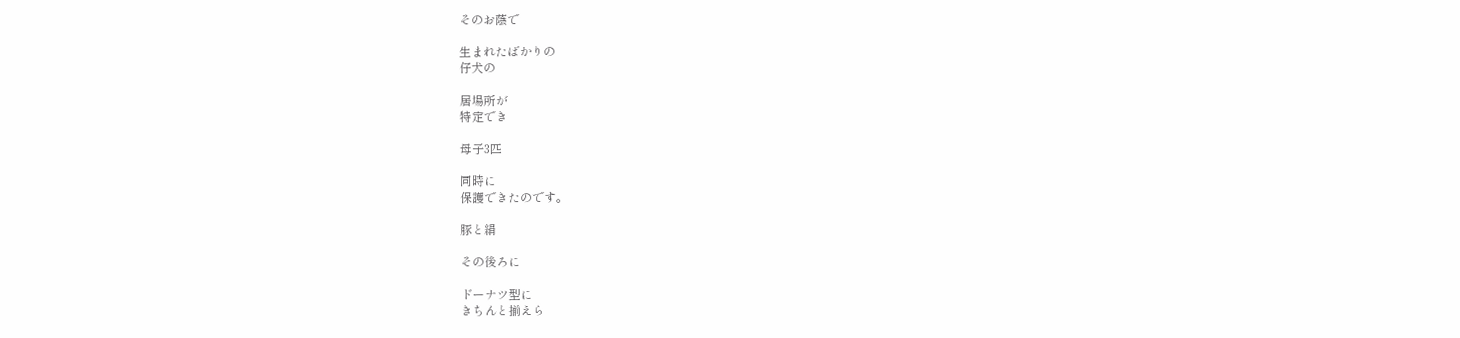そのお蔭で

生まれたばかりの
仔犬の

居場所が
特定でき

母子3匹

同時に
保護できたのです。

豚と絹

その後ろに

ドーナツ型に
きちんと揃えら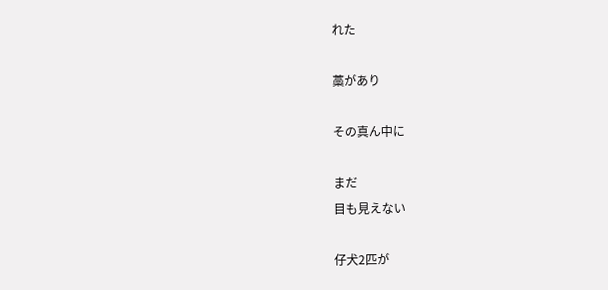れた

藁があり

その真ん中に

まだ
目も見えない

仔犬2匹が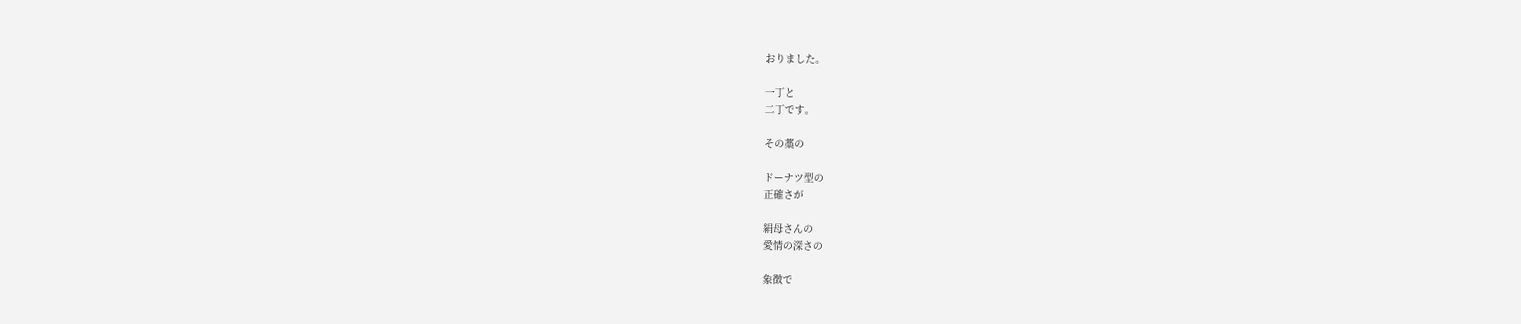おりました。

一丁と
二丁です。

その藁の

ドーナツ型の
正確さが

絹母さんの
愛情の深さの

象徴で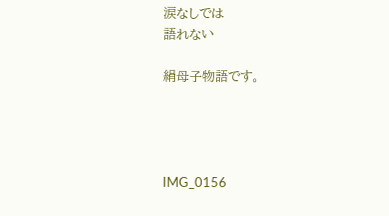涙なしでは
語れない

絹母子物語です。




IMG_0156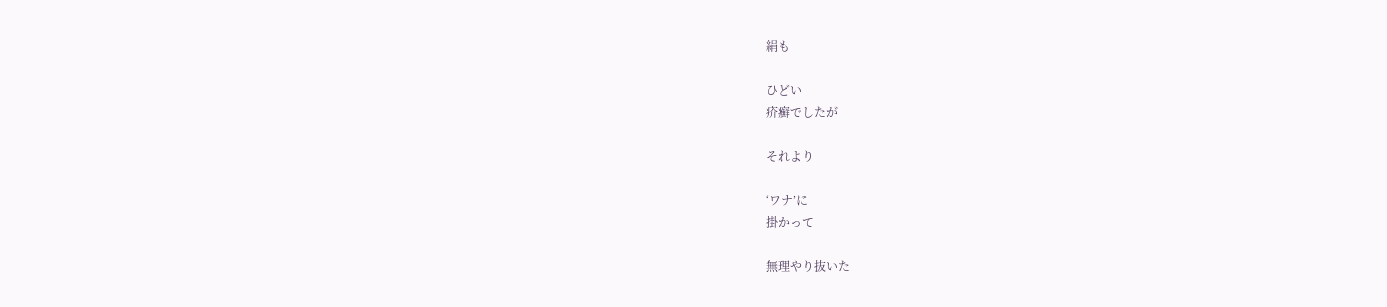絹も

ひどい
疥癬でしたが

それより

‘ワナ’に
掛かって

無理やり抜いた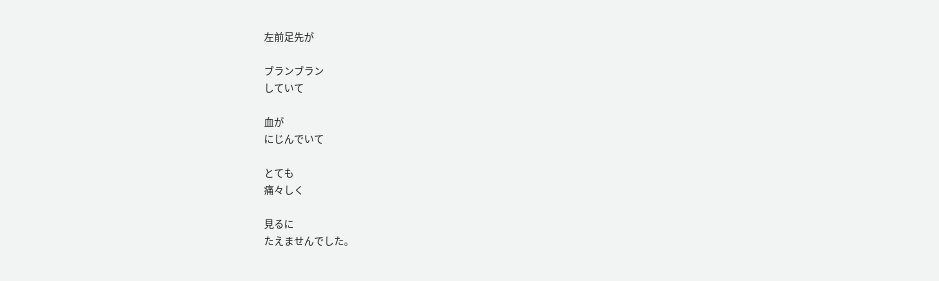左前足先が

ブランブラン
していて

血が
にじんでいて

とても
痛々しく

見るに
たえませんでした。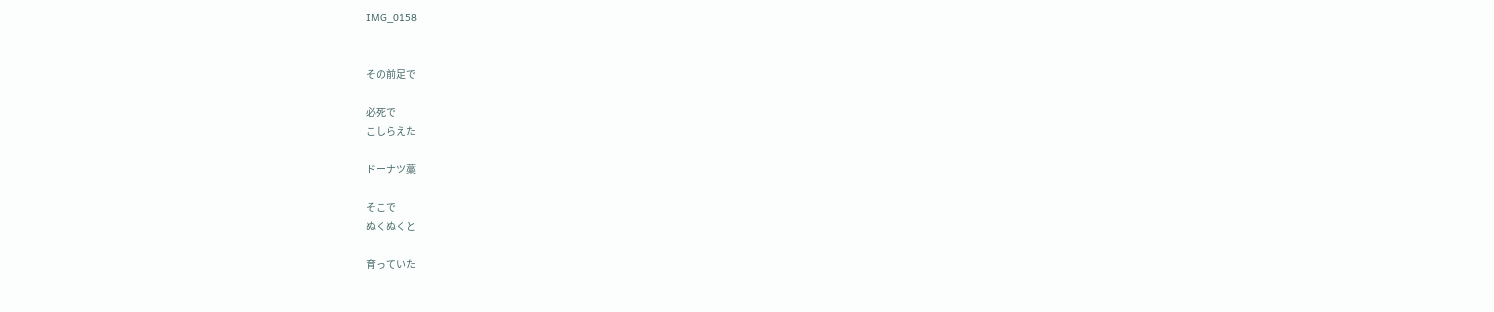IMG_0158


その前足で

必死で
こしらえた

ドーナツ藁

そこで
ぬくぬくと

育っていた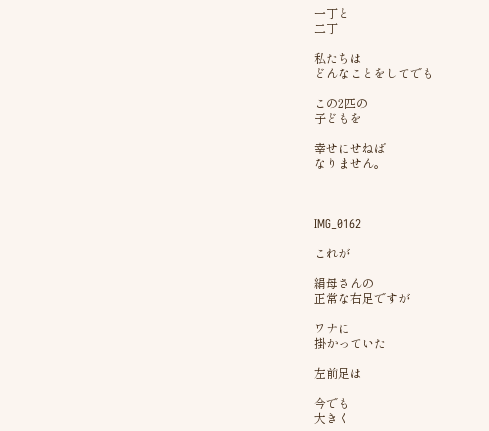一丁と
二丁

私たちは
どんなことをしてでも

この2匹の
子どもを

幸せにせねば
なりません。



IMG_0162

これが

絹母さんの
正常な右足ですが

ワナに
掛かっていた

左前足は

今でも
大きく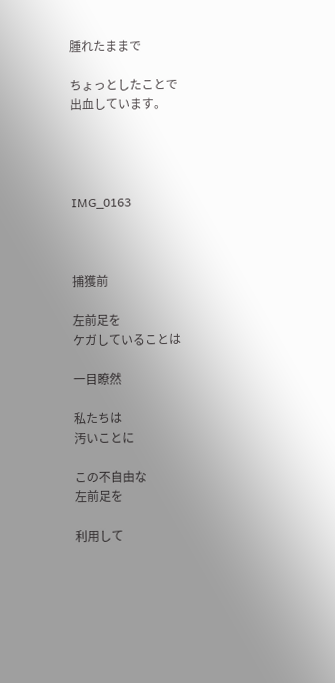腫れたままで

ちょっとしたことで
出血しています。




IMG_0163



捕獲前

左前足を
ケガしていることは

一目瞭然

私たちは
汚いことに

この不自由な
左前足を

利用して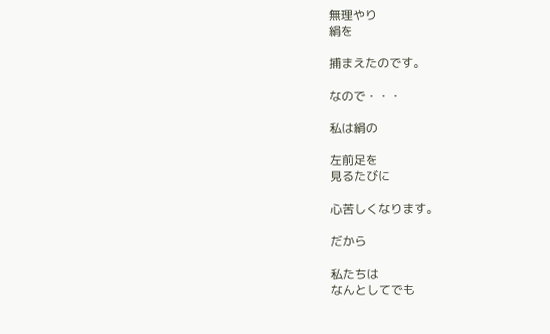無理やり
絹を

捕まえたのです。

なので・・・

私は絹の

左前足を
見るたびに

心苦しくなります。

だから

私たちは
なんとしてでも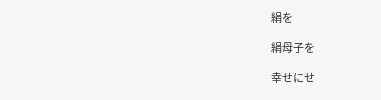絹を

絹母子を

幸せにせ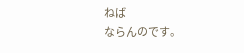ねば
ならんのです。